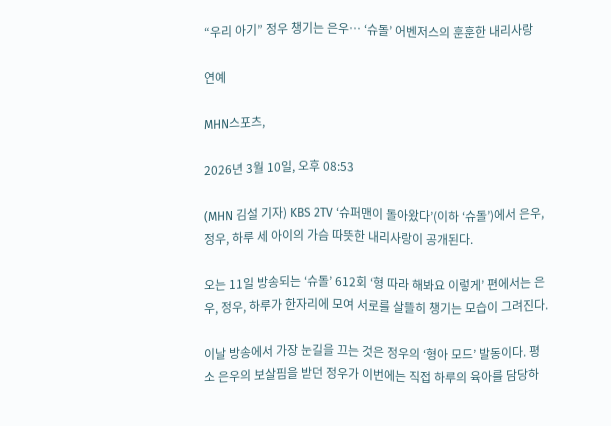“우리 아기” 정우 챙기는 은우… ‘슈돌’ 어벤저스의 훈훈한 내리사랑

연예

MHN스포츠,

2026년 3월 10일, 오후 08:53

(MHN 김설 기자) KBS 2TV ‘슈퍼맨이 돌아왔다’(이하 ‘슈돌’)에서 은우, 정우, 하루 세 아이의 가슴 따뜻한 내리사랑이 공개된다.

오는 11일 방송되는 ‘슈돌’ 612회 ‘형 따라 해봐요 이렇게’ 편에서는 은우, 정우, 하루가 한자리에 모여 서로를 살뜰히 챙기는 모습이 그려진다.

이날 방송에서 가장 눈길을 끄는 것은 정우의 ‘형아 모드’ 발동이다. 평소 은우의 보살핌을 받던 정우가 이번에는 직접 하루의 육아를 담당하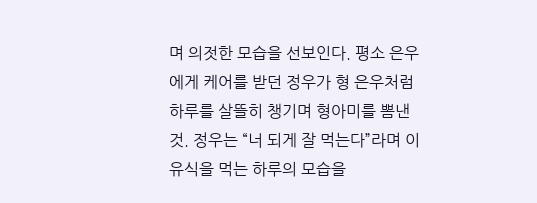며 의젓한 모습을 선보인다. 평소 은우에게 케어를 받던 정우가 형 은우처럼 하루를 살뜰히 챙기며 형아미를 뽐낸 것. 정우는 “너 되게 잘 먹는다”라며 이유식을 먹는 하루의 모습을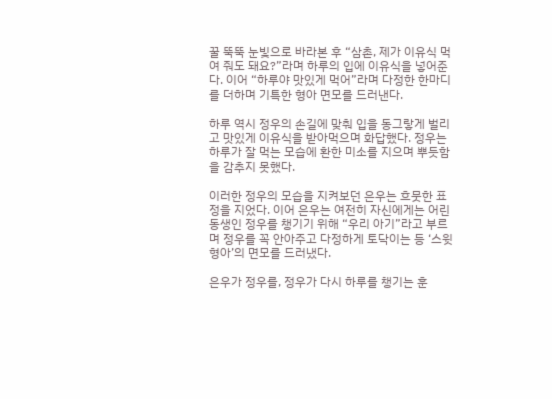꿀 뚝뚝 눈빛으로 바라본 후 “삼촌, 제가 이유식 먹여 줘도 돼요?”라며 하루의 입에 이유식을 넣어준다. 이어 “하루야 맛있게 먹어”라며 다정한 한마디를 더하며 기특한 형아 면모를 드러낸다.

하루 역시 정우의 손길에 맞춰 입을 동그랗게 벌리고 맛있게 이유식을 받아먹으며 화답했다. 정우는 하루가 잘 먹는 모습에 환한 미소를 지으며 뿌듯함을 감추지 못했다.

이러한 정우의 모습을 지켜보던 은우는 흐뭇한 표정을 지었다. 이어 은우는 여전히 자신에게는 어린 동생인 정우를 챙기기 위해 “우리 아기”라고 부르며 정우를 꼭 안아주고 다정하게 토닥이는 등 ‘스윗 형아’의 면모를 드러냈다.

은우가 정우를, 정우가 다시 하루를 챙기는 훈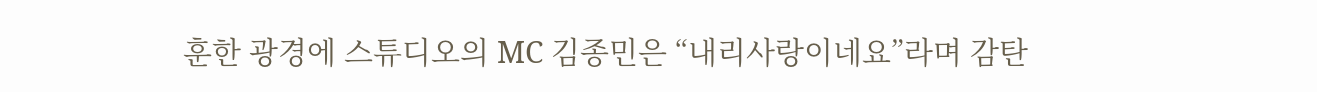훈한 광경에 스튜디오의 MC 김종민은 “내리사랑이네요”라며 감탄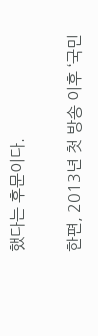했다는 후문이다.

한편, 2013년 첫 방송 이후 ‘국민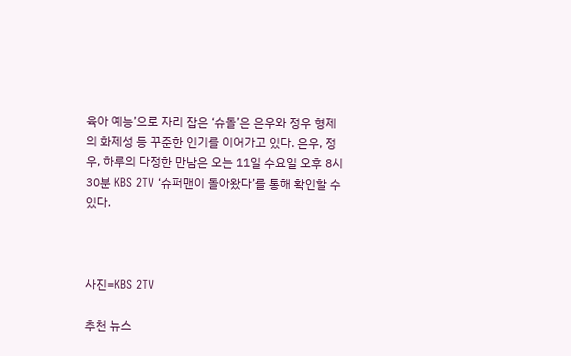육아 예능’으로 자리 잡은 ‘슈돌’은 은우와 정우 형제의 화제성 등 꾸준한 인기를 이어가고 있다. 은우, 정우, 하루의 다정한 만남은 오는 11일 수요일 오후 8시 30분 KBS 2TV ‘슈퍼맨이 돌아왔다’를 통해 확인할 수 있다.



사진=KBS 2TV

추천 뉴스